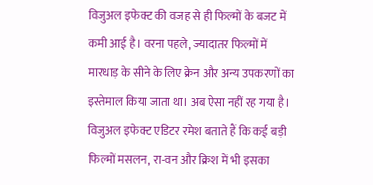विजुअल इफेक्ट की वजह से ही फिल्मों के बजट में कमी आई है। वरना पहले, ज्यादातर फिल्मों में मारधाड़ के सीने के लिए क्रेन और अन्य उपकरणों का इस्तेमाल किया जाता था। अब ऐसा नहीं रह गया है। विजुअल इफेक्ट एडिटर रमेश बताते हैं कि कई बड़ी फिल्मों मसलन, रा-वन और क्रिश में भी इसका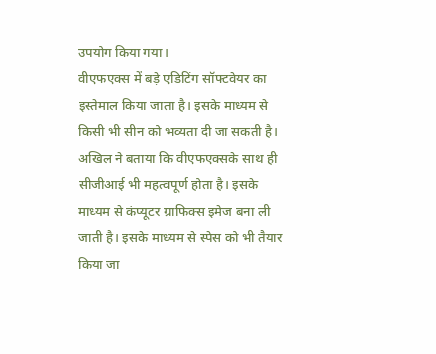उपयोग किया गया।
वीएफएक्स में बड़े एडिटिंग सॉफ्टवेयर का इस्तेमाल किया जाता है। इसके माध्यम से किसी भी सीन को भव्यता दी जा सकती है। अखिल ने बताया कि वीएफएक्सके साथ ही सीजीआई भी महत्वपूर्ण होता है। इसके माध्यम से कंप्यूटर ग्राफिक्स इमेज बना ली जाती है। इसके माध्यम से स्पेस को भी तैयार किया जा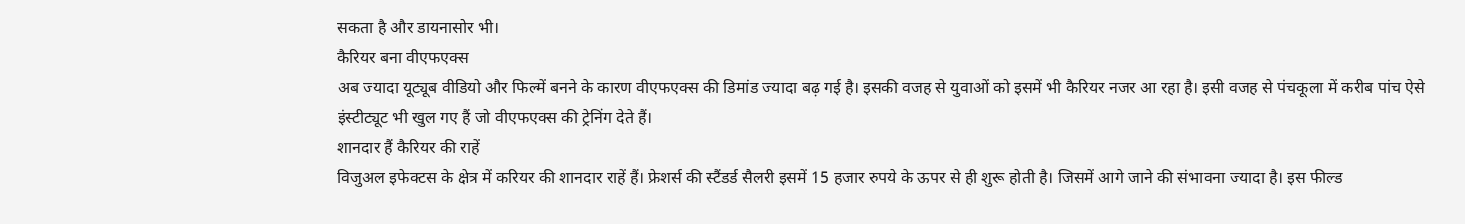सकता है और डायनासोर भी।
कैरियर बना वीएफएक्स
अब ज्यादा यूट्यूब वीडियो और फिल्में बनने के कारण वीएफएक्स की डिमांड ज्यादा बढ़ गई है। इसकी वजह से युवाओं को इसमें भी कैरियर नजर आ रहा है। इसी वजह से पंचकूला में करीब पांच ऐसे इंस्टीट्यूट भी खुल गए हैं जो वीएफएक्स की ट्रेनिंग देते हैं।
शानदार हैं कैरियर की राहें
विजुअल इफेक्टस के क्षेत्र में करियर की शानदार राहें हैं। फ्रेशर्स की स्टैंडर्ड सैलरी इसमें 15 हजार रुपये के ऊपर से ही शुरू होती है। जिसमें आगे जाने की संभावना ज्यादा है। इस फील्ड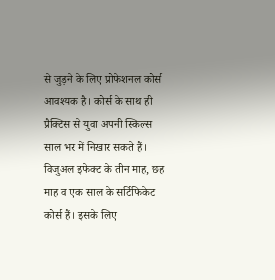से जुड़ने के लिए प्रोफेशनल कोर्स आवश्यक है। कोर्स के साथ ही प्रैक्टिस से युवा अपनी स्किल्स साल भर में निखार सकते हैं। विजुअल इफेक्ट के तीन माह, छह माह व एक साल के सर्टिफिकेट कोर्स हैं। इसके लिए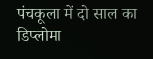पंचकूला में दो साल का डिप्लोमा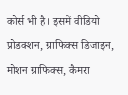कोर्स भी है। इसमें वीडियो प्रोडक्शन, ग्राफिक्स डिजाइन, मोशन ग्राफिक्स, कैमरा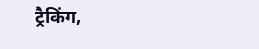ट्रैकिंग,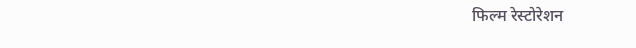फिल्म रेस्टोरेशन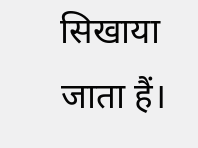सिखाया जाता हैं।